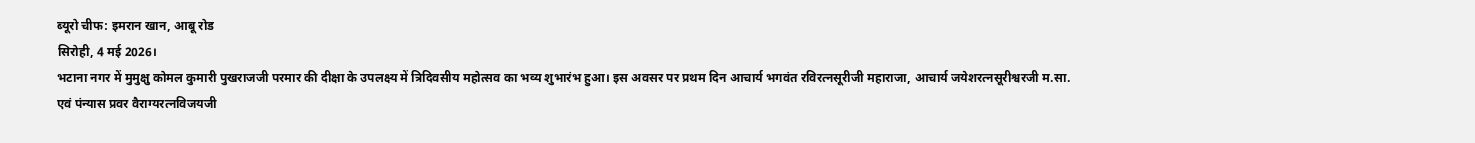ब्यूरो चीफ: इमरान खान, आबू रोड
सिरोही, 4 मई 2026।
भटाना नगर में मुमुक्षु कोमल कुमारी पुखराजजी परमार की दीक्षा के उपलक्ष्य में त्रिदिवसीय महोत्सव का भव्य शुभारंभ हुआ। इस अवसर पर प्रथम दिन आचार्य भगवंत रविरत्नसूरीजी महाराजा, आचार्य जयेशरत्नसूरीश्वरजी म.सा. एवं पंन्यास प्रवर वैराग्यरत्नविजयजी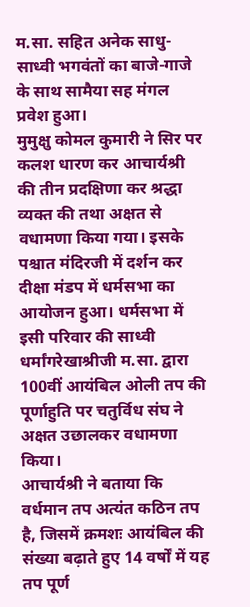म.सा. सहित अनेक साधु-साध्वी भगवंतों का बाजे-गाजे के साथ सामैया सह मंगल प्रवेश हुआ।
मुमुक्षु कोमल कुमारी ने सिर पर कलश धारण कर आचार्यश्री की तीन प्रदक्षिणा कर श्रद्धा व्यक्त की तथा अक्षत से वधामणा किया गया। इसके पश्चात मंदिरजी में दर्शन कर दीक्षा मंडप में धर्मसभा का आयोजन हुआ। धर्मसभा में इसी परिवार की साध्वी धर्मांगरेखाश्रीजी म.सा. द्वारा 100वीं आयंबिल ओली तप की पूर्णाहुति पर चतुर्विध संघ ने अक्षत उछालकर वधामणा किया।
आचार्यश्री ने बताया कि वर्धमान तप अत्यंत कठिन तप है, जिसमें क्रमशः आयंबिल की संख्या बढ़ाते हुए 14 वर्षों में यह तप पूर्ण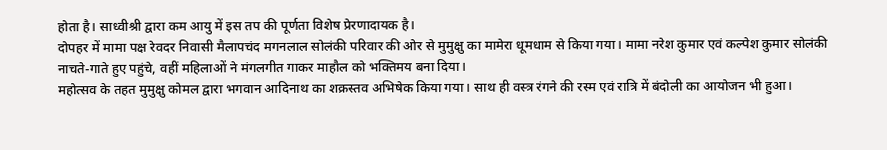होता है। साध्वीश्री द्वारा कम आयु में इस तप की पूर्णता विशेष प्रेरणादायक है।
दोपहर में मामा पक्ष रेवदर निवासी मैलापचंद मगनलाल सोलंकी परिवार की ओर से मुमुक्षु का मामेरा धूमधाम से किया गया। मामा नरेश कुमार एवं कल्पेश कुमार सोलंकी नाचते-गाते हुए पहुंचे, वहीं महिलाओं ने मंगलगीत गाकर माहौल को भक्तिमय बना दिया।
महोत्सव के तहत मुमुक्षु कोमल द्वारा भगवान आदिनाथ का शक्रस्तव अभिषेक किया गया। साथ ही वस्त्र रंगने की रस्म एवं रात्रि में बंदोली का आयोजन भी हुआ।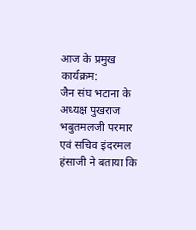आज के प्रमुख कार्यक्रम:
जैन संघ भटाना के अध्यक्ष पुखराज भबुतमलजी परमार एवं सचिव इंदरमल हंसाजी ने बताया कि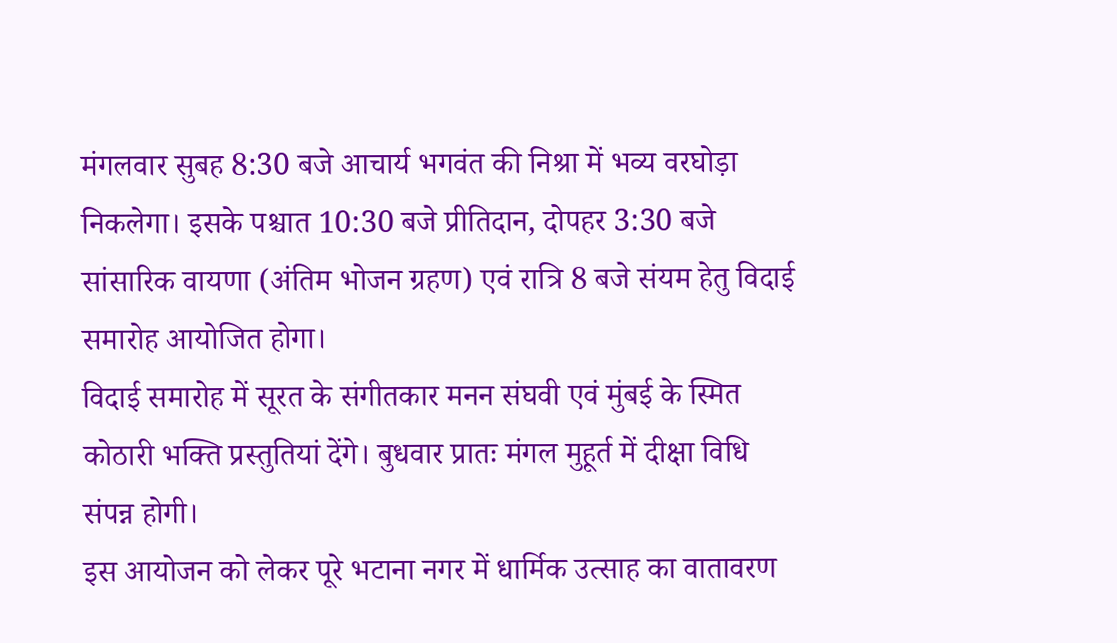मंगलवार सुबह 8:30 बजे आचार्य भगवंत की निश्रा में भव्य वरघोड़ा निकलेगा। इसके पश्चात 10:30 बजे प्रीतिदान, दोपहर 3:30 बजे सांसारिक वायणा (अंतिम भोजन ग्रहण) एवं रात्रि 8 बजे संयम हेतु विदाई समारोह आयोजित होगा।
विदाई समारोह में सूरत के संगीतकार मनन संघवी एवं मुंबई के स्मित कोठारी भक्ति प्रस्तुतियां देंगे। बुधवार प्रातः मंगल मुहूर्त में दीक्षा विधि संपन्न होगी।
इस आयोजन को लेकर पूरे भटाना नगर में धार्मिक उत्साह का वातावरण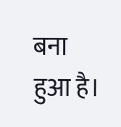बना हुआ है।